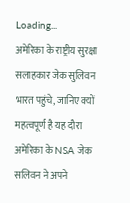Loading...
अमेरिका के राष्ट्रीय सुरक्षा सलाहकार जेक सुलिवन भारत पहुंचे, जानिए क्यों महत्वपूर्ण है यह दौरा
अमेरिका के NSA जेक सलिवन ने अपने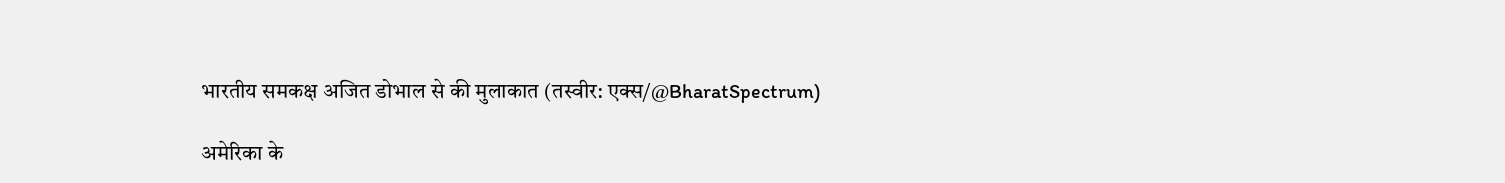भारतीय समकक्ष अजित डोभाल से की मुलाकात (तस्वीर: एक्स/@BharatSpectrum)

अमेरिका के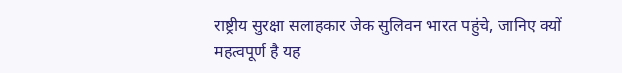राष्ट्रीय सुरक्षा सलाहकार जेक सुलिवन भारत पहुंचे, जानिए क्यों महत्वपूर्ण है यह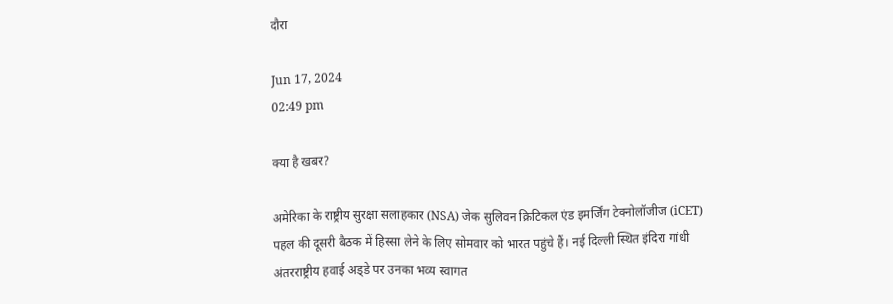दौरा

Jun 17, 2024
02:49 pm

क्या है खबर?

अमेरिका के राष्ट्रीय सुरक्षा सलाहकार (NSA) जेक सुलिवन क्रिटिकल एंड इमर्जिंग टेक्नोलॉजीज (iCET) पहल की दूसरी बैठक में हिस्सा लेने के लिए सोमवार को भारत पहुंचे हैं। नई दिल्ली स्थित इंदिरा गांधी अंतरराष्ट्रीय हवाई अड्‌डे पर उनका भव्य स्वागत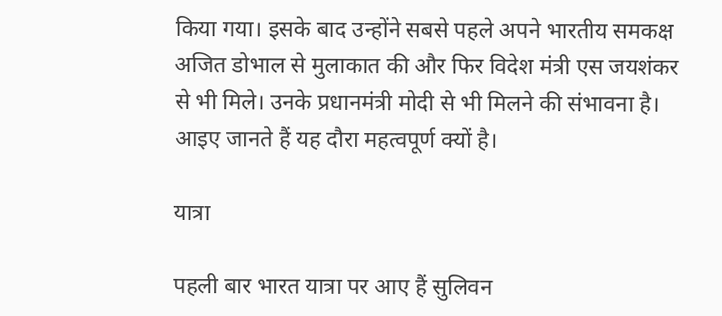किया गया। इसके बाद उन्होंने सबसे पहले अपने भारतीय समकक्ष अजित डोभाल से मुलाकात की और फिर विदेश मंत्री एस जयशंकर से भी मिले। उनके प्रधानमंत्री मोदी से भी मिलने की संभावना है। आइए जानते हैं यह दौरा महत्वपूर्ण क्यों है।

यात्रा

पहली बार भारत यात्रा पर आए हैं सुलिवन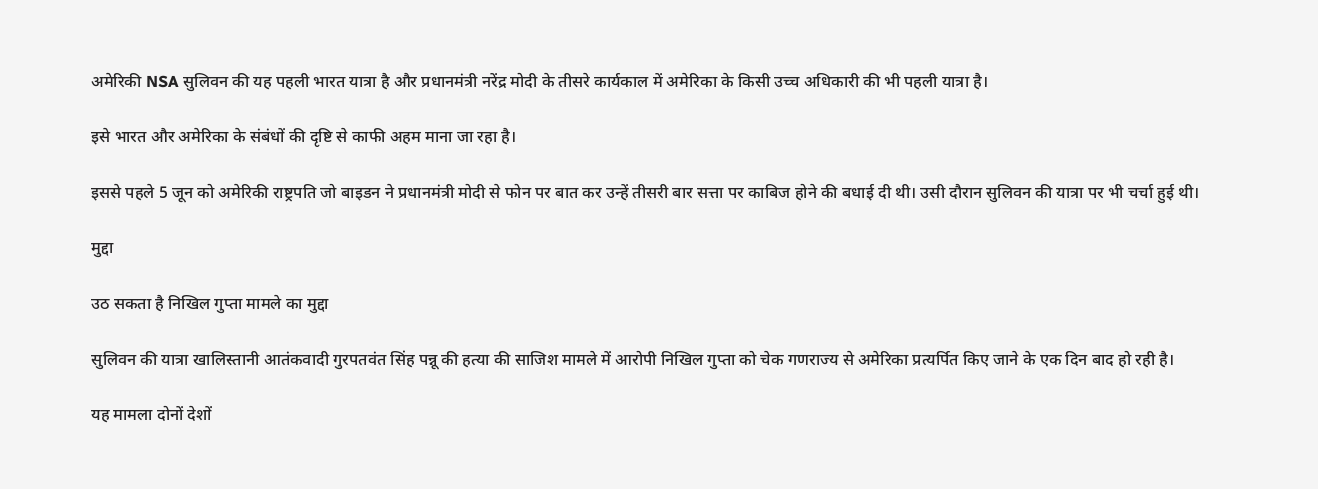अमेरिकी NSA सुलिवन की यह पहली भारत यात्रा है और प्रधानमंत्री नरेंद्र मोदी के तीसरे कार्यकाल में अमेरिका के किसी उच्च अधिकारी की भी पहली यात्रा है।

इसे भारत और अमेरिका के संबंधों की दृष्टि से काफी अहम माना जा रहा है।

इससे पहले 5 जून को अमेरिकी राष्ट्रपति जो बाइडन ने प्रधानमंत्री मोदी से फोन पर बात कर उन्हें तीसरी बार सत्ता पर काबिज होने की बधाई दी थी। उसी दौरान सुलिवन की यात्रा पर भी चर्चा हुई थी।

मुद्दा

उठ सकता है निखिल गुप्ता मामले का मुद्दा

सुलिवन की यात्रा खालिस्तानी आतंकवादी गुरपतवंत सिंह पन्नू की हत्या की साजिश मामले में आरोपी निखिल गुप्ता को चेक गणराज्य से अमेरिका प्रत्यर्पित किए जाने के एक दिन बाद हो रही है।

यह मामला दोनों देशों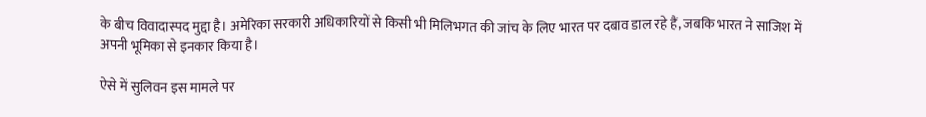के बीच विवादास्पद मुद्दा है। अमेरिका सरकारी अधिकारियों से किसी भी मिलिभगत की जांच के लिए भारत पर दबाव डाल रहे हैं, जबकि भारत ने साजिश में अपनी भूमिका से इनकार किया है।

ऐसे में सुलिवन इस मामले पर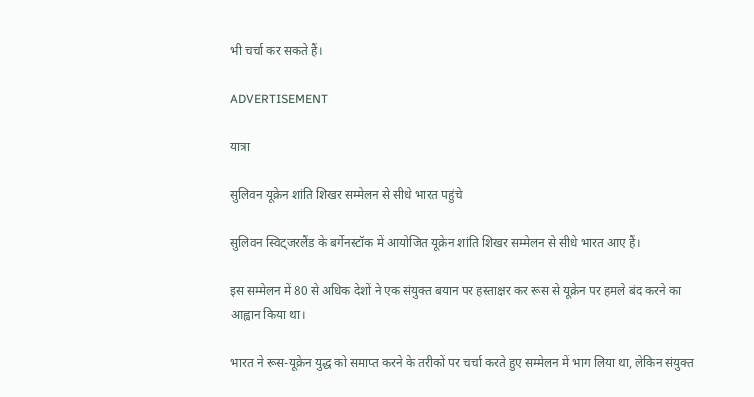भी चर्चा कर सकते हैं।

ADVERTISEMENT

यात्रा

सुलिवन यूक्रेन शांति शिखर सम्मेलन से सीधे भारत पहुंचे

सुलिवन स्विट्जरलैंड के बर्गेनस्टॉक में आयोजित यूक्रेन शांति शिखर सम्मेलन से सीधे भारत आए हैं।

इस सम्मेलन में 80 से अधिक देशों ने एक संयुक्त बयान पर हस्ताक्षर कर रूस से यूक्रेन पर हमले बंद करने का आह्वान किया था।

भारत ने रूस-यूक्रेन युद्ध को समाप्त करने के तरीकों पर चर्चा करते हुए सम्मेलन में भाग लिया था, लेकिन संयुक्त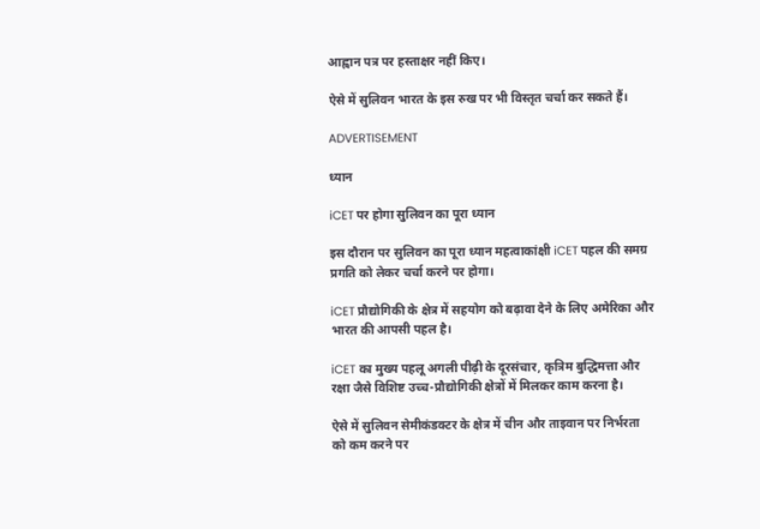आह्वान पत्र पर हस्ताक्षर नहीं किए।

ऐसे में सुलिवन भारत के इस रुख पर भी विस्तृत चर्चा कर सकते हैं।

ADVERTISEMENT

ध्यान

iCET पर होगा सुलिवन का पूरा ध्यान

इस दौरान पर सुलिवन का पूरा ध्यान महत्वाकांक्षी iCET पहल की समग्र प्रगति को लेकर चर्चा करने पर होगा।

iCET प्रौद्योगिकी के क्षेत्र में सहयोग को बढ़ावा देने के लिए अमेरिका और भारत की आपसी पहल है।

iCET का मुख्य पहलू अगली पीढ़ी के दूरसंचार, कृत्रिम बुद्धिमत्ता और रक्षा जैसे विशिष्ट उच्च-प्रौद्योगिकी क्षेत्रों में मिलकर काम करना है।

ऐसे में सुलिवन सेमीकंडक्टर के क्षेत्र में चीन और ताइवान पर निर्भरता को कम करने पर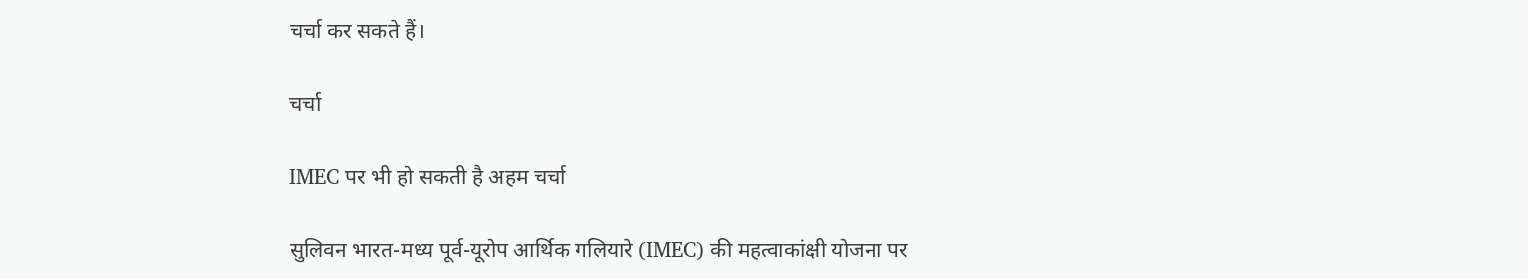चर्चा कर सकते हैं।

चर्चा

IMEC पर भी हो सकती है अहम चर्चा

सुलिवन भारत-मध्य पूर्व-यूरोप आर्थिक गलियारे (IMEC) की महत्वाकांक्षी योजना पर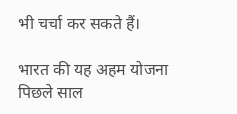भी चर्चा कर सकते हैं।

भारत की यह अहम योजना पिछले साल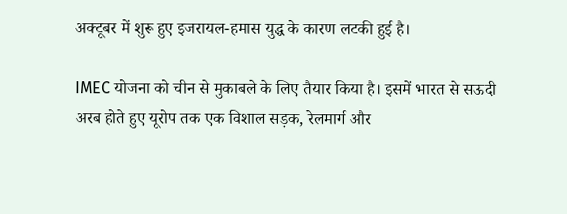अक्टूबर में शुरू हुए इजरायल-हमास युद्ध के कारण लटकी हुई है।

IMEC योजना को चीन से मुकाबले के लिए तैयार किया है। इसमें भारत से सऊदी अरब होते हुए यूरोप तक एक विशाल सड़क, रेलमार्ग और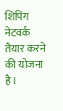शिपिंग नेटवर्क तैयार करने की योजना है।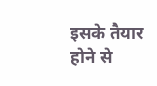इसके तैयार होने से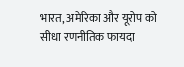भारत, अमेरिका और यूरोप को सीधा रणनीतिक फायदा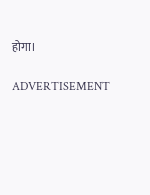होगा।

ADVERTISEMENT